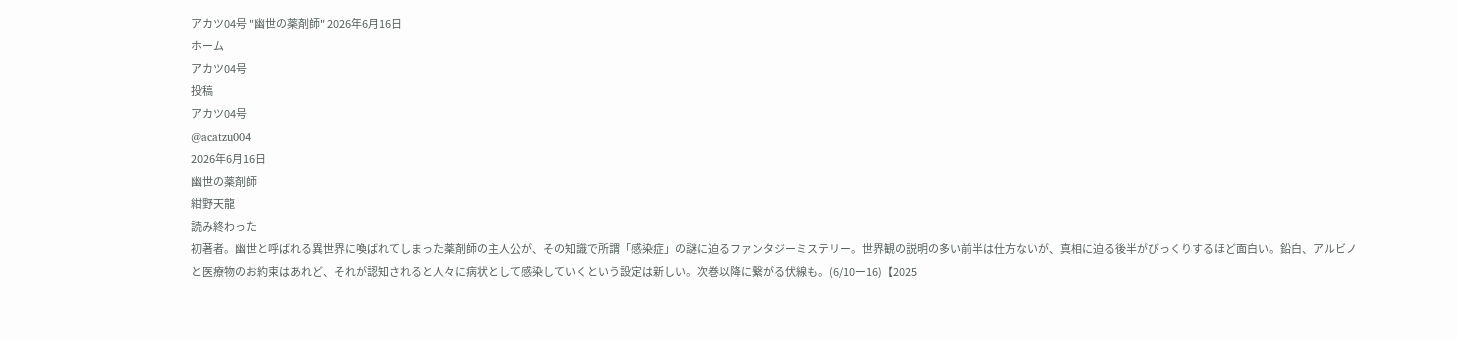アカツ04号 "幽世の薬剤師" 2026年6月16日
ホーム
アカツ04号
投稿
アカツ04号
@acatzu004
2026年6月16日
幽世の薬剤師
紺野天龍
読み終わった
初著者。幽世と呼ばれる異世界に喚ばれてしまった薬剤師の主人公が、その知識で所謂「感染症」の謎に迫るファンタジーミステリー。世界観の説明の多い前半は仕方ないが、真相に迫る後半がびっくりするほど面白い。鉛白、アルビノと医療物のお約束はあれど、それが認知されると人々に病状として感染していくという設定は新しい。次巻以降に繋がる伏線も。(6/10ー16)【2025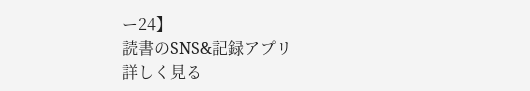ー24】
読書のSNS&記録アプリ
詳しく見る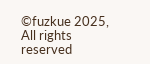©fuzkue 2025, All rights reserved